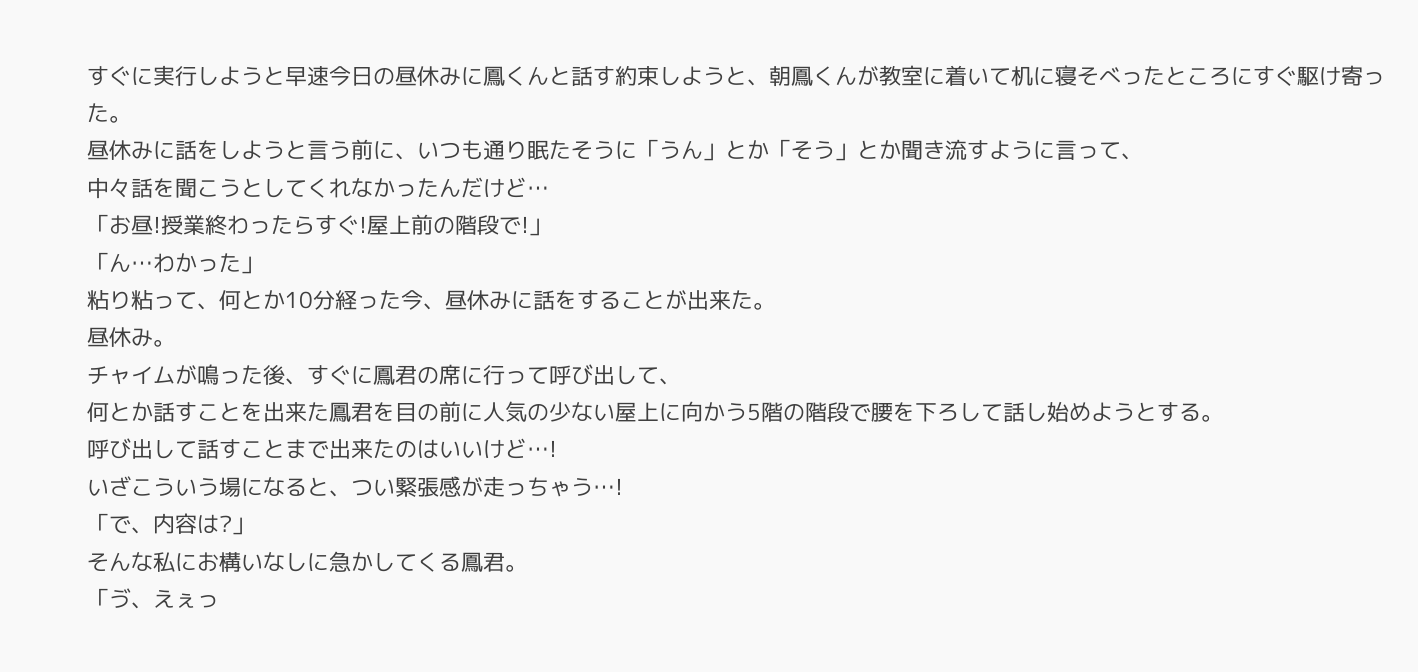すぐに実行しようと早速今日の昼休みに鳳くんと話す約束しようと、朝鳳くんが教室に着いて机に寝そべったところにすぐ駆け寄った。
昼休みに話をしようと言う前に、いつも通り眠たそうに「うん」とか「そう」とか聞き流すように言って、
中々話を聞こうとしてくれなかったんだけど…
「お昼!授業終わったらすぐ!屋上前の階段で!」
「ん…わかった」
粘り粘って、何とか10分経った今、昼休みに話をすることが出来た。
昼休み。
チャイムが鳴った後、すぐに鳳君の席に行って呼び出して、
何とか話すことを出来た鳳君を目の前に人気の少ない屋上に向かう5階の階段で腰を下ろして話し始めようとする。
呼び出して話すことまで出来たのはいいけど…!
いざこういう場になると、つい緊張感が走っちゃう…!
「で、内容は?」
そんな私にお構いなしに急かしてくる鳳君。
「ゔ、えぇっ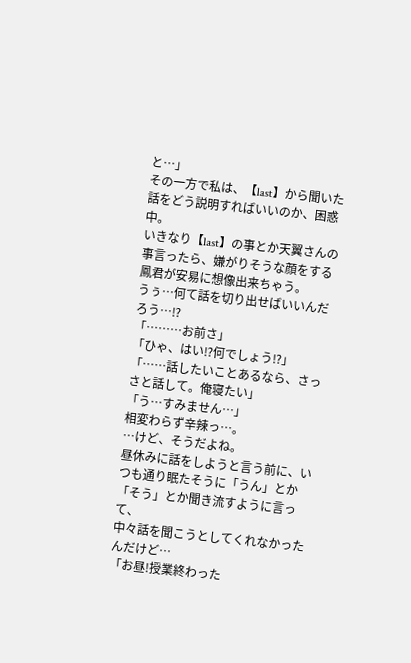と…」
その一方で私は、【last】から聞いた話をどう説明すればいいのか、困惑中。
いきなり【last】の事とか天翼さんの事言ったら、嫌がりそうな顔をする鳳君が安易に想像出来ちゃう。
うぅ…何て話を切り出せばいいんだろう…⁉
「………お前さ」
「ひゃ、はい⁉何でしょう⁉」
「……話したいことあるなら、さっさと話して。俺寝たい」
「う…すみません…」
相変わらず辛辣っ…。
…けど、そうだよね。
昼休みに話をしようと言う前に、いつも通り眠たそうに「うん」とか「そう」とか聞き流すように言って、
中々話を聞こうとしてくれなかったんだけど…
「お昼!授業終わった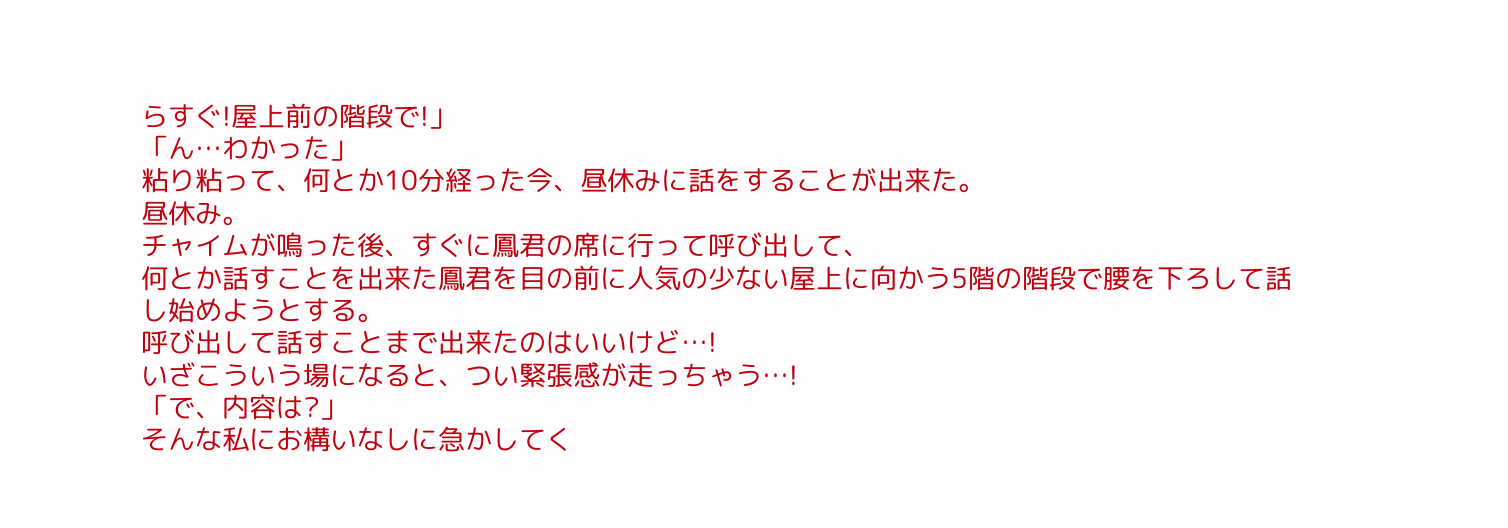らすぐ!屋上前の階段で!」
「ん…わかった」
粘り粘って、何とか10分経った今、昼休みに話をすることが出来た。
昼休み。
チャイムが鳴った後、すぐに鳳君の席に行って呼び出して、
何とか話すことを出来た鳳君を目の前に人気の少ない屋上に向かう5階の階段で腰を下ろして話し始めようとする。
呼び出して話すことまで出来たのはいいけど…!
いざこういう場になると、つい緊張感が走っちゃう…!
「で、内容は?」
そんな私にお構いなしに急かしてく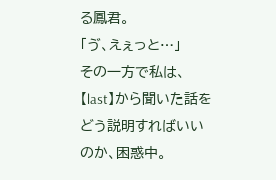る鳳君。
「ゔ、えぇっと…」
その一方で私は、【last】から聞いた話をどう説明すればいいのか、困惑中。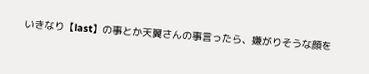いきなり【last】の事とか天翼さんの事言ったら、嫌がりそうな顔を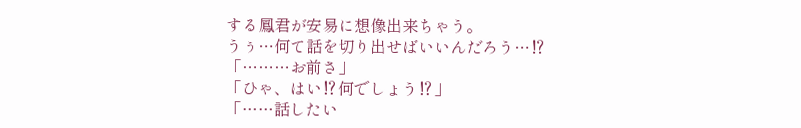する鳳君が安易に想像出来ちゃう。
うぅ…何て話を切り出せばいいんだろう…⁉
「………お前さ」
「ひゃ、はい⁉何でしょう⁉」
「……話したい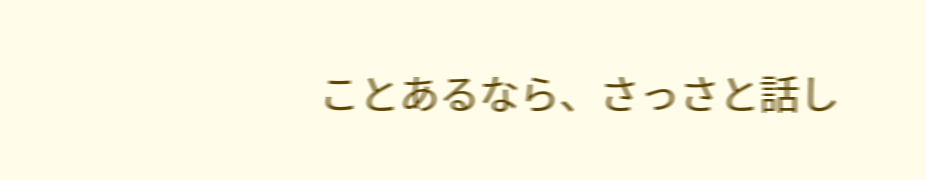ことあるなら、さっさと話し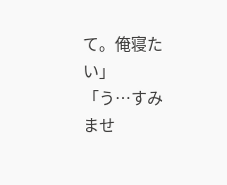て。俺寝たい」
「う…すみませ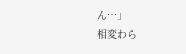ん…」
相変わら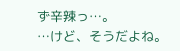ず辛辣っ…。
…けど、そうだよね。